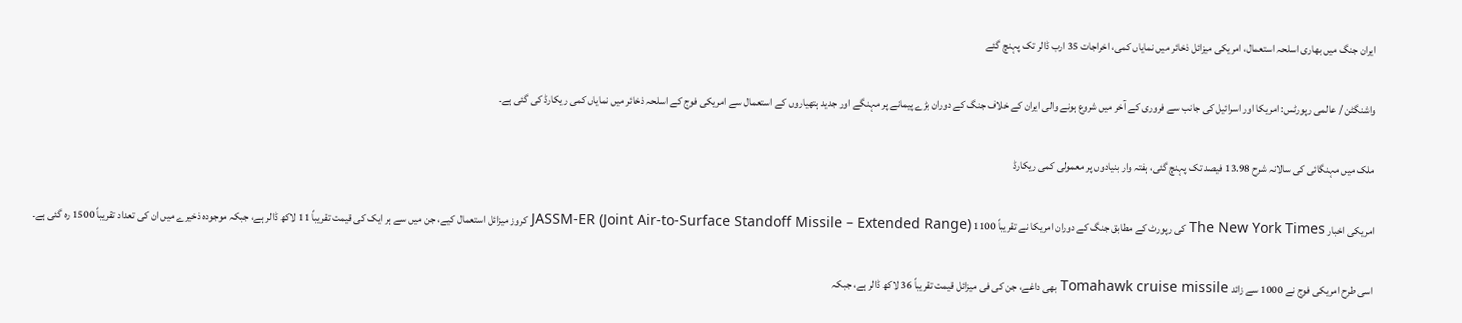ایران جنگ میں بھاری اسلحہ استعمال، امریکی میزائل ذخائر میں نمایاں کمی، اخراجات 35 ارب ڈالر تک پہنچ گئے

واشنگٹن / عالمی رپورٹس: امریکا اور اسرائیل کی جانب سے فروری کے آخر میں شروع ہونے والی ایران کے خلاف جنگ کے دوران بڑے پیمانے پر مہنگے اور جدید ہتھیاروں کے استعمال سے امریکی فوج کے اسلحہ ذخائر میں نمایاں کمی ریکارڈ کی گئی ہے۔

ملک میں مہنگائی کی سالانہ شرح 13.98 فیصد تک پہنچ گئی، ہفتہ وار بنیادوں پر معمولی کمی ریکارڈ

امریکی اخبار The New York Times کی رپورٹ کے مطابق جنگ کے دوران امریکا نے تقریباً 1100 JASSM-ER (Joint Air-to-Surface Standoff Missile – Extended Range) کروز میزائل استعمال کیے، جن میں سے ہر ایک کی قیمت تقریباً 11 لاکھ ڈالر ہے، جبکہ موجودہ ذخیرے میں ان کی تعداد تقریباً 1500 رہ گئی ہے۔

اسی طرح امریکی فوج نے 1000 سے زائد Tomahawk cruise missile بھی داغے، جن کی فی میزائل قیمت تقریباً 36 لاکھ ڈالر ہے، جبکہ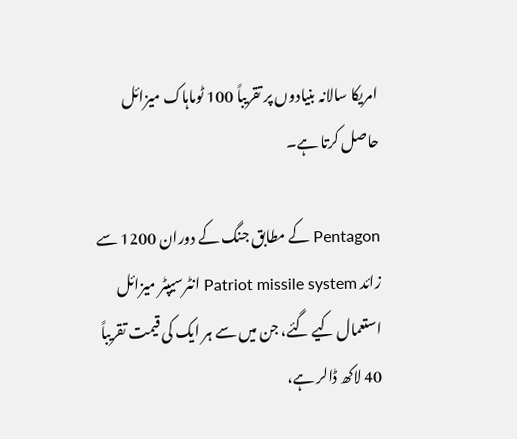امریکا سالانہ بنیادوں پر تقریباً 100 ٹوماہاک میزائل حاصل کرتا ہے۔

Pentagon کے مطابق جنگ کے دوران 1200 سے زائد Patriot missile system انٹرسیپٹر میزائل استعمال کیے گئے، جن میں سے ہر ایک کی قیمت تقریباً 40 لاکھ ڈالر ہے،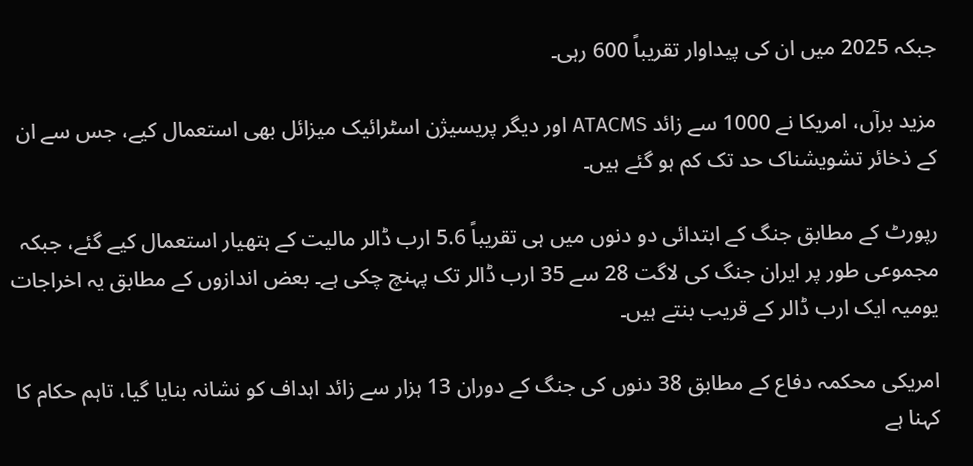جبکہ 2025 میں ان کی پیداوار تقریباً 600 رہی۔

مزید برآں، امریکا نے 1000 سے زائد ATACMS اور دیگر پریسیژن اسٹرائیک میزائل بھی استعمال کیے، جس سے ان کے ذخائر تشویشناک حد تک کم ہو گئے ہیں۔

رپورٹ کے مطابق جنگ کے ابتدائی دو دنوں میں ہی تقریباً 5.6 ارب ڈالر مالیت کے ہتھیار استعمال کیے گئے، جبکہ مجموعی طور پر ایران جنگ کی لاگت 28 سے 35 ارب ڈالر تک پہنچ چکی ہے۔ بعض اندازوں کے مطابق یہ اخراجات یومیہ ایک ارب ڈالر کے قریب بنتے ہیں۔

امریکی محکمہ دفاع کے مطابق 38 دنوں کی جنگ کے دوران 13 ہزار سے زائد اہداف کو نشانہ بنایا گیا، تاہم حکام کا کہنا ہے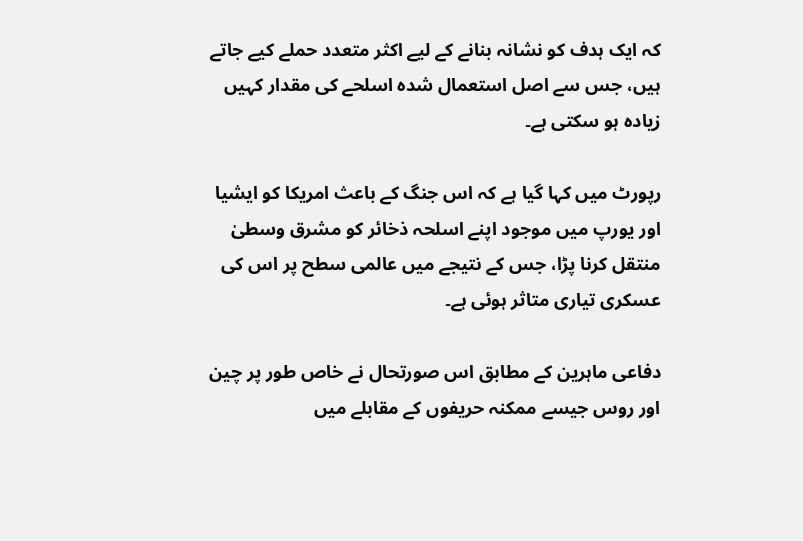کہ ایک ہدف کو نشانہ بنانے کے لیے اکثر متعدد حملے کیے جاتے ہیں، جس سے اصل استعمال شدہ اسلحے کی مقدار کہیں زیادہ ہو سکتی ہے۔

رپورٹ میں کہا گیا ہے کہ اس جنگ کے باعث امریکا کو ایشیا اور یورپ میں موجود اپنے اسلحہ ذخائر کو مشرق وسطیٰ منتقل کرنا پڑا، جس کے نتیجے میں عالمی سطح پر اس کی عسکری تیاری متاثر ہوئی ہے۔

دفاعی ماہرین کے مطابق اس صورتحال نے خاص طور پر چین اور روس جیسے ممکنہ حریفوں کے مقابلے میں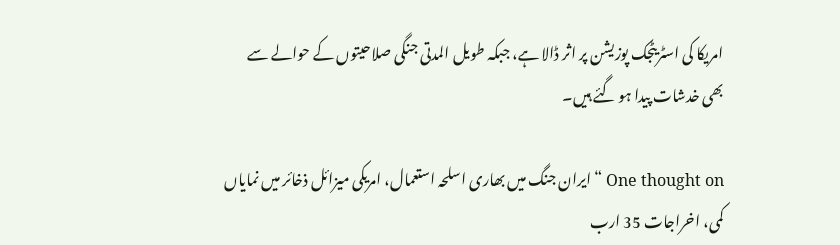امریکا کی اسٹریٹجک پوزیشن پر اثر ڈالا ہے، جبکہ طویل المدتی جنگی صلاحیتوں کے حوالے سے بھی خدشات پیدا ہو گئے ہیں۔

One thought on “ایران جنگ میں بھاری اسلحہ استعمال، امریکی میزائل ذخائر میں نمایاں کمی، اخراجات 35 ارب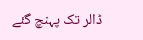ڈالر تک پہنچ گئے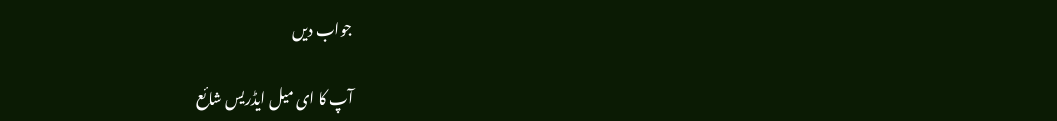جواب دیں

آپ کا ای میل ایڈریس شائع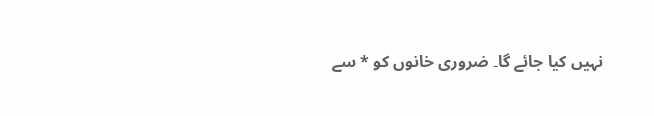نہیں کیا جائے گا۔ ضروری خانوں کو * سے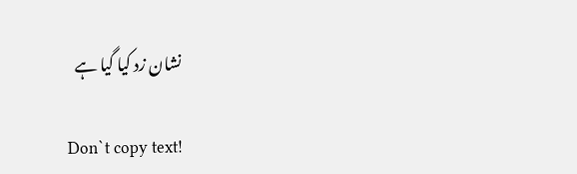نشان زد کیا گیا ہے

Don`t copy text!